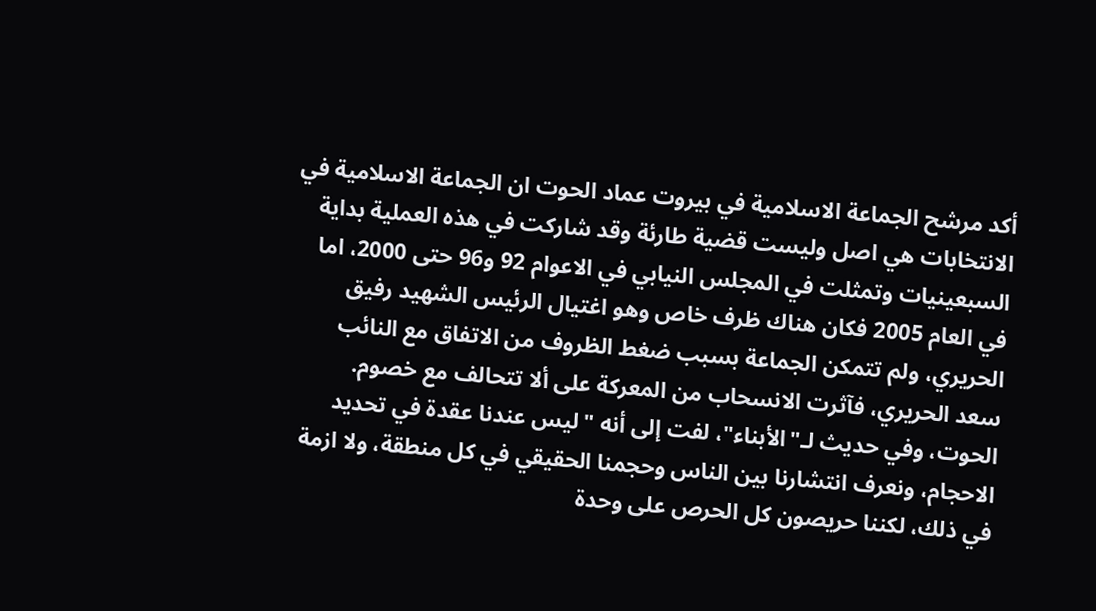أكد مرشح الجماعة الاسلامية في بيروت عماد الحوت ان الجماعة الاسلامية في الانتخابات هي اصل وليست قضية طارئة وقد شاركت في هذه العملية بداية السبعينيات وتمثلت في المجلس النيابي في الاعوام 92 و96 حتى 2000، اما في العام 2005 فكان هناك ظرف خاص وهو اغتيال الرئيس الشهيد رفيق الحريري، ولم تتمكن الجماعة بسبب ضغط الظروف من الاتفاق مع النائب سعد الحريري، فآثرت الانسحاب من المعركة على ألا تتحالف مع خصوم.
الحوت، وفي حديث لـ"الأبناء"، لفت إلى أنه "ليس عندنا عقدة في تحديد الاحجام، ونعرف انتشارنا بين الناس وحجمنا الحقيقي في كل منطقة، ولا ازمة في ذلك، لكننا حريصون كل الحرص على وحدة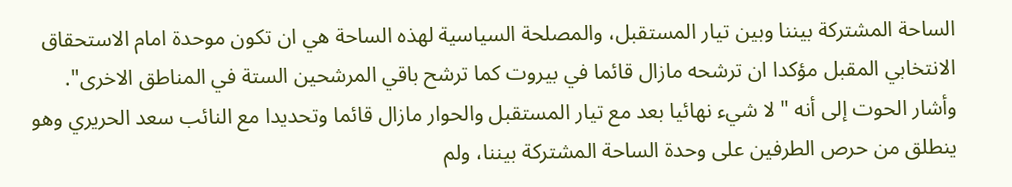الساحة المشتركة بيننا وبين تيار المستقبل، والمصلحة السياسية لهذه الساحة هي ان تكون موحدة امام الاستحقاق الانتخابي المقبل مؤكدا ان ترشحه مازال قائما في بيروت كما ترشح باقي المرشحين الستة في المناطق الاخرى".
وأشار الحوت إلى أنه "لا شيء نهائيا بعد مع تيار المستقبل والحوار مازال قائما وتحديدا مع النائب سعد الحريري وهو ينطلق من حرص الطرفين على وحدة الساحة المشتركة بيننا، ولم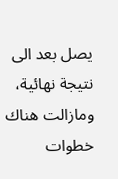يصل بعد الى نتيجة نهائية، ومازالت هناك خطوات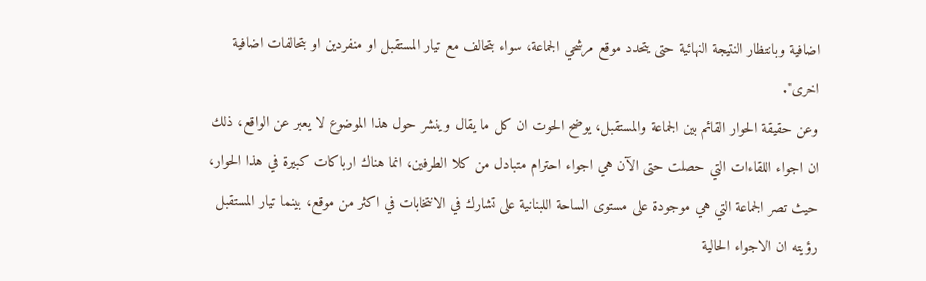اضافية وبانتظار النتيجة النهائية حتى يتحدد موقع مرشحي الجماعة، سواء بتحالف مع تيار المستقبل او منفردين او بتحالفات اضافية اخرى".
وعن حقيقة الحوار القائم بين الجماعة والمستقبل، يوضح الحوت ان كل ما يقال وينشر حول هذا الموضوع لا يعبر عن الواقع، ذلك ان اجواء اللقاءات التي حصلت حتى الآن هي اجواء احترام متبادل من كلا الطرفين، انما هناك ارباكات كبيرة في هذا الحوار، حيث تصر الجماعة التي هي موجودة على مستوى الساحة اللبنانية على تشارك في الانتخابات في اكثر من موقع، بينما تيار المستقبل رؤيته ان الاجواء الحالية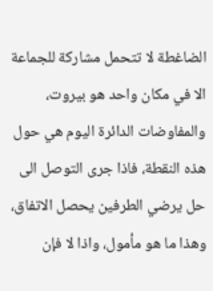الضاغطة لا تتحمل مشاركة للجماعة الا في مكان واحد هو بيروت، والمفاوضات الدائرة اليوم هي حول هذه النقطة، فاذا جرى التوصل الى حل يرضي الطرفين يحصل الاتفاق، وهذا ما هو مأمول، واذا لا فإن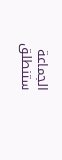الجماعة ستنطلق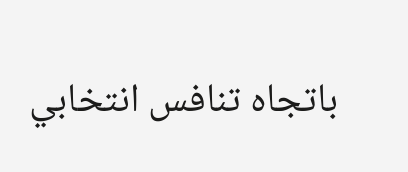باتجاه تنافس انتخابي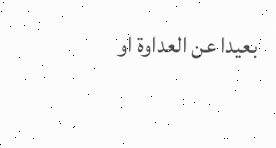بعيدا عن العداوة او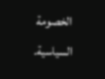الخصومة السياسية.